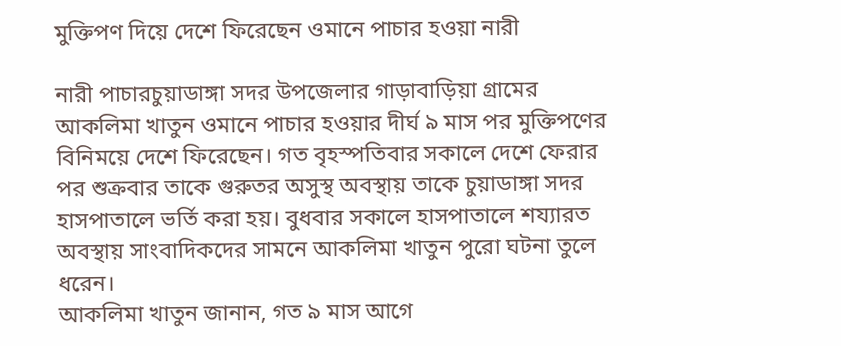মুক্তিপণ দিয়ে দেশে ফিরেছেন ওমানে পাচার হওয়া নারী

নারী পাচারচুয়াডাঙ্গা সদর উপজেলার গাড়াবাড়িয়া গ্রামের আকলিমা খাতুন ওমানে পাচার হওয়ার দীর্ঘ ৯ মাস পর মুক্তিপণের বিনিময়ে দেশে ফিরেছেন। গত বৃহস্পতিবার সকালে দেশে ফেরার পর শুক্রবার তাকে গুরুতর অসুস্থ অবস্থায় তাকে চুয়াডাঙ্গা সদর হাসপাতালে ভর্তি করা হয়। বুধবার সকালে হাসপাতালে শয্যারত অবস্থায় সাংবাদিকদের সামনে আকলিমা খাতুন পুরো ঘটনা তুলে ধরেন।
আকলিমা খাতুন জানান, গত ৯ মাস আগে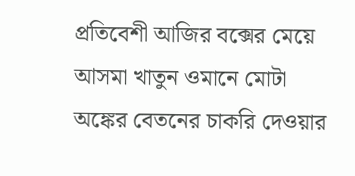প্রতিবেশী আজির বক্সের মেয়ে আসমা খাতুন ওমানে মোটা অঙ্কের বেতনের চাকরি দেওয়ার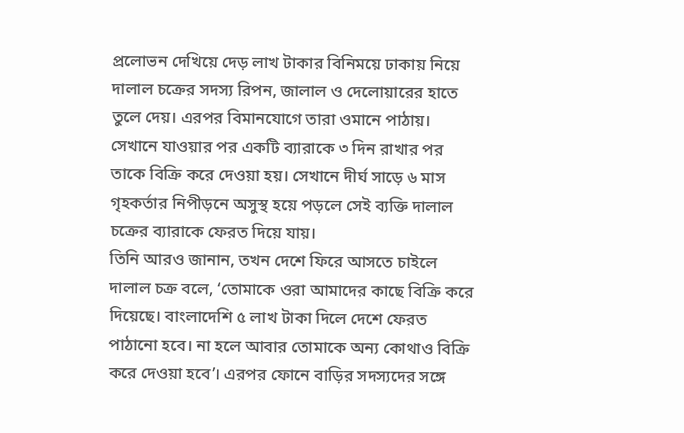প্রলোভন দেখিয়ে দেড় লাখ টাকার বিনিময়ে ঢাকায় নিয়ে দালাল চক্রের সদস্য রিপন, জালাল ও দেলোয়ারের হাতে তুলে দেয়। এরপর বিমানযোগে তারা ওমানে পাঠায়। সেখানে যাওয়ার পর একটি ব্যারাকে ৩ দিন রাখার পর তাকে বিক্রি করে দেওয়া হয়। সেখানে দীর্ঘ সাড়ে ৬ মাস গৃহকর্তার নিপীড়নে অসুস্থ হয়ে পড়লে সেই ব্যক্তি দালাল চক্রের ব্যারাকে ফেরত দিয়ে যায়।
তিনি আরও জানান, তখন দেশে ফিরে আসতে চাইলে দালাল চক্র বলে, ‘তোমাকে ওরা আমাদের কাছে বিক্রি করে দিয়েছে। বাংলাদেশি ৫ লাখ টাকা দিলে দেশে ফেরত পাঠানো হবে। না হলে আবার তোমাকে অন্য কোথাও বিক্রি করে দেওয়া হবে’। এরপর ফোনে বাড়ির সদস্যদের সঙ্গে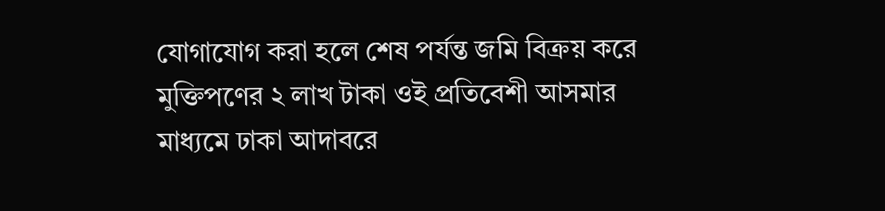যোগাযোগ করা হলে শেষ পর্যন্ত জমি বিক্রয় করে মুক্তিপণের ২ লাখ টাকা ওই প্রতিবেশী আসমার মাধ্যমে ঢাকা আদাবরে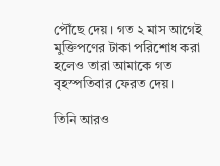পৌঁছে দেয়। গত ২ মাস আগেই মুক্তিপণের টাকা পরিশোধ করা হলেও তারা আমাকে গত বৃহস্পতিবার ফেরত দেয়।

তিনি আরও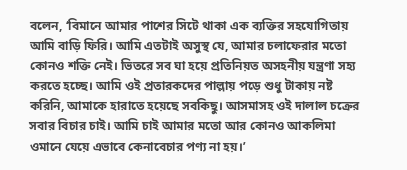বলেন, ‘বিমানে আমার পাশের সিটে থাকা এক ব্যক্তির সহযোগিতায় আমি বাড়ি ফিরি। আমি এতটাই অসুস্থ যে, আমার চলাফেরার মতো কোনও শক্তি নেই। ভিতরে সব ঘা হয়ে প্রতিনিয়ত অসহনীয় যন্ত্রণা সহ্য করতে হচ্ছে। আমি ওই প্রতারকদের পাল্লায় পড়ে শুধু টাকায় নষ্ট করিনি, আমাকে হারাতে হয়েছে সবকিছু। আসমাসহ ওই দালাল চক্রের সবার বিচার চাই। আমি চাই আমার মতো আর কোনও আকলিমা ওমানে যেয়ে এভাবে কেনাবেচার পণ্য না হয়।’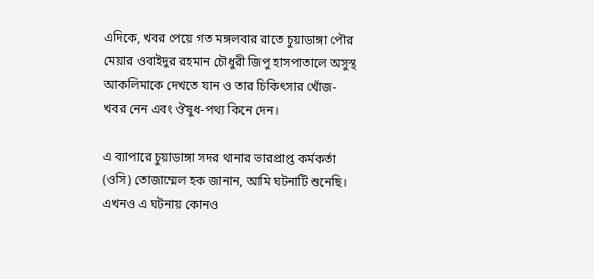এদিকে, খবর পেয়ে গত মঙ্গলবার রাতে চুয়াডাঙ্গা পৌর মেয়ার ওবাইদুর রহমান চৌধুরী জিপু হাসপাতালে অসুস্থ আকলিমাকে দেখতে যান ও তার চিকিৎসার খোঁজ-খবর নেন এবং ঔষুধ-পথ্য কিনে দেন।

এ ব্যাপারে চুয়াডাঙ্গা সদর থানার ভারপ্রাপ্ত কর্মকর্তা (ওসি) তোজাম্মেল হক জানান, আমি ঘটনাটি শুনেছি। এখনও এ ঘটনায় কোনও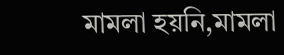মামলা হয়নি,মামলা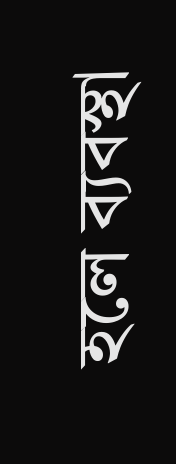হলে ব্যবস্থা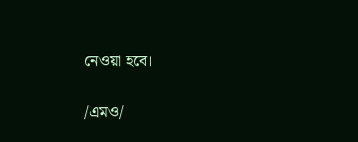নেওয়া হবে।

/এমও/